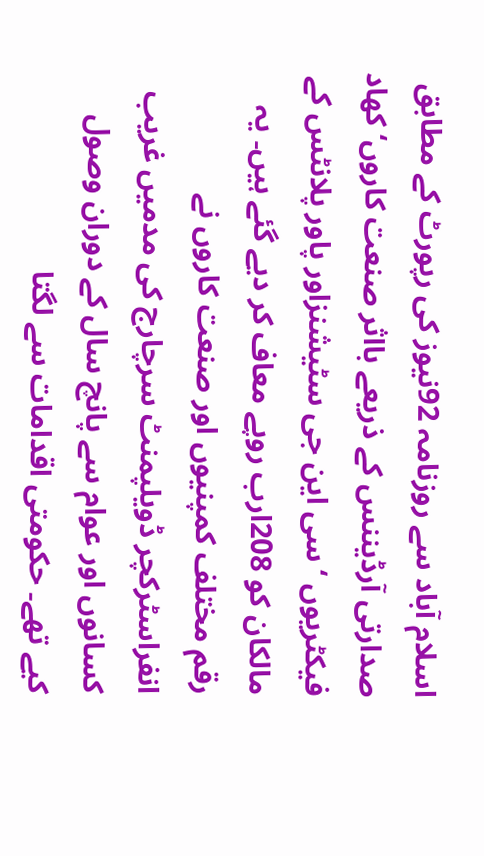اسلام آباد سے روزنامہ 92نیوز کی رپورٹ کے مطابق صدارتی آرڈیننس کے ذریعے بااثر صنعت کاروں‘ کھاد فیکٹریوں ‘ سی این جی سٹیشنزاور پاور پلانٹس کے مالکان کو 208ارب روپے معاف کر دیے گئے ہیں۔ یہ رقم مختلف کمپنیوں اور صنعت کاروں نے انفراسٹرکچر ڈویلپمنٹ سرچارج کی مدمیں غریب کسانوں اور عوام سے پانچ سال کے دوران وصول کیے تھے۔ حکومتی اقدامات سے لگتا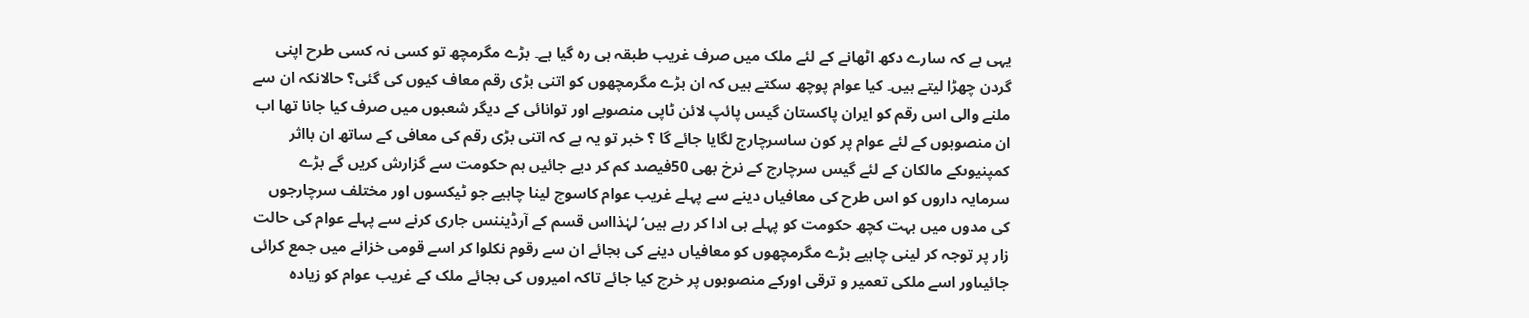یہی ہے کہ سارے دکھ اٹھانے کے لئے ملک میں صرف غریب طبقہ ہی رہ گیا ہے۔ بڑے مگرمچھ تو کسی نہ کسی طرح اپنی گردن چھڑا لیتے ہیں۔ کیا عوام پوچھ سکتے ہیں کہ ان بڑے مگرمچھوں کو اتنی بڑی رقم معاف کیوں کی گئی؟ حالانکہ ان سے ملنے والی اس رقم کو ایران پاکستان گیس پائپ لائن ٹاپی منصوبے اور توانائی کے دیگر شعبوں میں صرف کیا جانا تھا اب ان منصوبوں کے لئے عوام پر کون ساسرچارج لگایا جائے گا ؟ خبر تو یہ ہے کہ اتنی بڑی رقم کی معافی کے ساتھ ان بااثر کمپنیوںکے مالکان کے لئے گیس سرچارج کے نرخ بھی 50فیصد کم کر دیے جائیں ہم حکومت سے گزارش کریں گے بڑے سرمایہ داروں کو اس طرح کی معافیاں دینے سے پہلے غریب عوام کاسوچ لینا چاہیے جو ٹیکسوں اور مختلف سرچارجوں کی مدوں میں بہت کچھ حکومت کو پہلے ہی ادا کر رہے ہیں‘ لہٰذااس قسم کے آرڈیننس جاری کرنے سے پہلے عوام کی حالت زار پر توجہ کر لینی چاہیے بڑے مگرمچھوں کو معافیاں دینے کی بجائے ان سے رقوم نکلوا کر اسے قومی خزانے میں جمع کرائی جائیںاور اسے ملکی تعمیر و ترقی اورکے منصوبوں پر خرچ کیا جائے تاکہ امیروں کی بجائے ملک کے غریب عوام کو زیادہ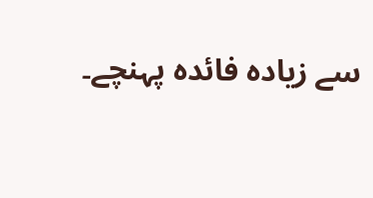سے زیادہ فائدہ پہنچے۔